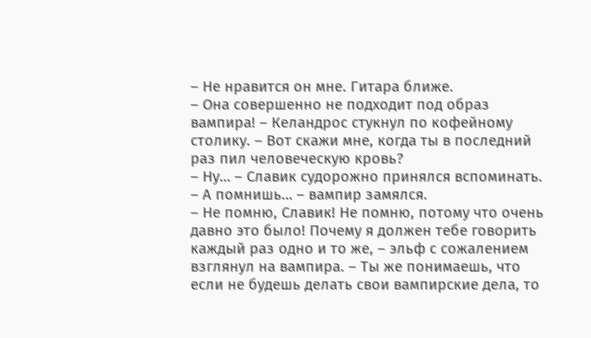– Не нравится он мне. Гитара ближе.
– Она совершенно не подходит под образ вампира! – Келандрос стукнул по кофейному столику. – Вот скажи мне, когда ты в последний раз пил человеческую кровь?
– Ну… – Славик судорожно принялся вспоминать. – А помнишь… – вампир замялся.
– Не помню, Славик! Не помню, потому что очень давно это было! Почему я должен тебе говорить каждый раз одно и то же, – эльф с сожалением взглянул на вампира. – Ты же понимаешь, что если не будешь делать свои вампирские дела, то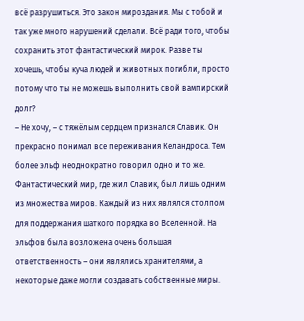всё разрушиться. Это закон мироздания. Мы с тобой и так уже много нарушений сделали. Всё ради того, чтобы сохранить этот фантастический мирок. Разве ты хочешь, чтобы куча людей и животных погибли, просто потому что ты не можешь выполнить свой вампирский долг?
– Не хочу, – с тяжёлым сердцем признался Славик. Он прекрасно понимал все переживания Келандроса. Тем более эльф неоднократно говорил одно и то же.
Фантастический мир, где жил Славик, был лишь одним из множества миров. Каждый из них являлся столпом для поддержания шаткого порядка во Вселенной. На эльфов была возложена очень большая ответственность – они являлись хранителями, а некоторые даже могли создавать собственные миры.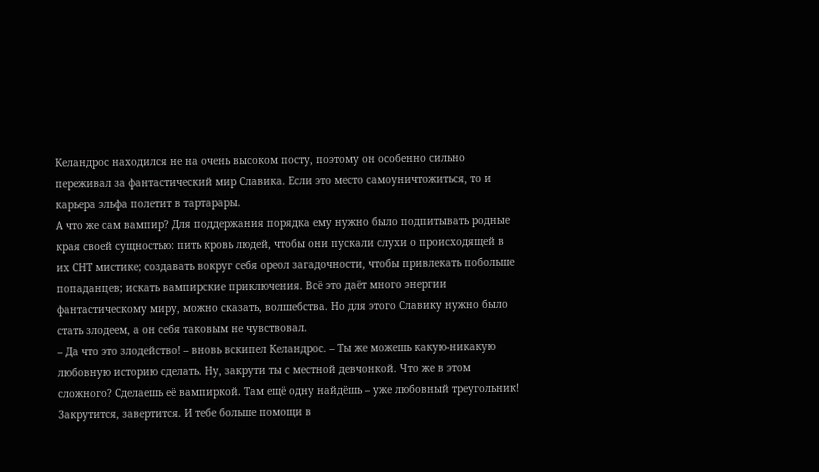Келандрос находился не на очень высоком посту, поэтому он особенно сильно переживал за фантастический мир Славика. Если это место самоуничтожиться, то и карьера эльфа полетит в тартарары.
А что же сам вампир? Для поддержания порядка ему нужно было подпитывать родные края своей сущностью: пить кровь людей, чтобы они пускали слухи о происходящей в их СНТ мистике; создавать вокруг себя ореол загадочности, чтобы привлекать побольше попаданцев; искать вампирские приключения. Всё это даёт много энергии фантастическому миру, можно сказать, волшебства. Но для этого Славику нужно было стать злодеем, а он себя таковым не чувствовал.
– Да что это злодейство! – вновь вскипел Келандрос. – Ты же можешь какую-никакую любовную историю сделать. Ну, закрути ты с местной девчонкой. Что же в этом сложного? Сделаешь её вампиркой. Там ещё одну найдёшь – уже любовный треугольник! Закрутится, завертится. И тебе больше помощи в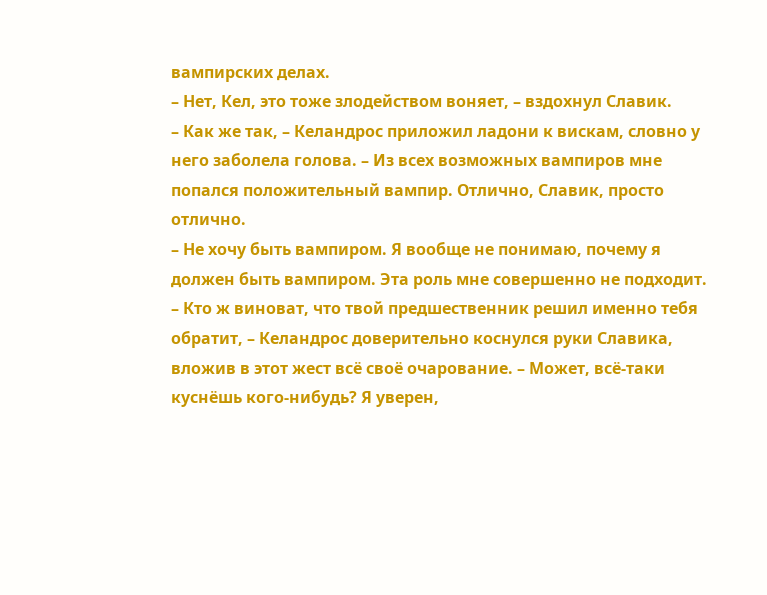вампирских делах.
– Нет, Кел, это тоже злодейством воняет, – вздохнул Славик.
– Как же так, – Келандрос приложил ладони к вискам, словно у него заболела голова. – Из всех возможных вампиров мне попался положительный вампир. Отлично, Славик, просто отлично.
– Не хочу быть вампиром. Я вообще не понимаю, почему я должен быть вампиром. Эта роль мне совершенно не подходит.
– Кто ж виноват, что твой предшественник решил именно тебя обратит, – Келандрос доверительно коснулся руки Славика, вложив в этот жест всё своё очарование. – Может, всё-таки куснёшь кого-нибудь? Я уверен,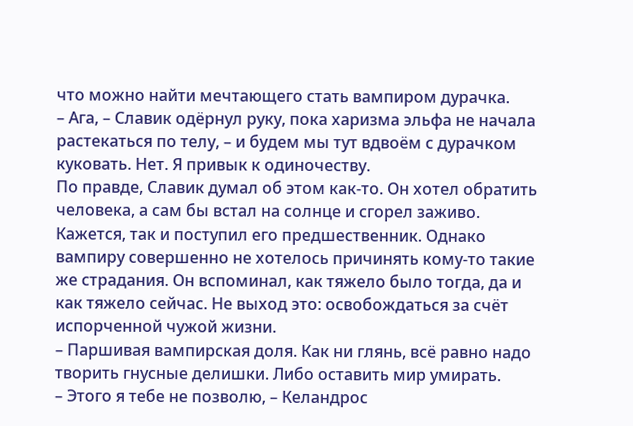что можно найти мечтающего стать вампиром дурачка.
– Ага, – Славик одёрнул руку, пока харизма эльфа не начала растекаться по телу, – и будем мы тут вдвоём с дурачком куковать. Нет. Я привык к одиночеству.
По правде, Славик думал об этом как-то. Он хотел обратить человека, а сам бы встал на солнце и сгорел заживо. Кажется, так и поступил его предшественник. Однако вампиру совершенно не хотелось причинять кому-то такие же страдания. Он вспоминал, как тяжело было тогда, да и как тяжело сейчас. Не выход это: освобождаться за счёт испорченной чужой жизни.
– Паршивая вампирская доля. Как ни глянь, всё равно надо творить гнусные делишки. Либо оставить мир умирать.
– Этого я тебе не позволю, – Келандрос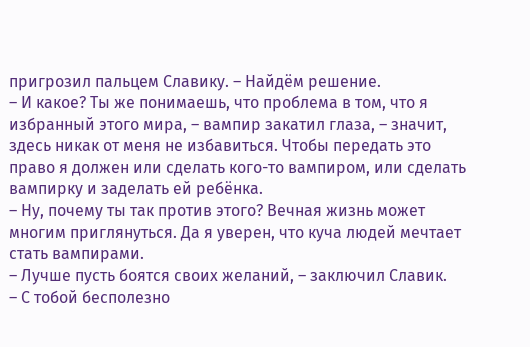пригрозил пальцем Славику. – Найдём решение.
– И какое? Ты же понимаешь, что проблема в том, что я избранный этого мира, – вампир закатил глаза, – значит, здесь никак от меня не избавиться. Чтобы передать это право я должен или сделать кого-то вампиром, или сделать вампирку и заделать ей ребёнка.
– Ну, почему ты так против этого? Вечная жизнь может многим приглянуться. Да я уверен, что куча людей мечтает стать вампирами.
– Лучше пусть боятся своих желаний, – заключил Славик.
– С тобой бесполезно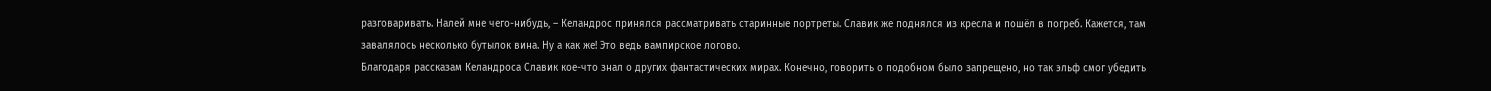разговаривать. Налей мне чего-нибудь, – Келандрос принялся рассматривать старинные портреты. Славик же поднялся из кресла и пошёл в погреб. Кажется, там завалялось несколько бутылок вина. Ну а как же! Это ведь вампирское логово.
Благодаря рассказам Келандроса Славик кое-что знал о других фантастических мирах. Конечно, говорить о подобном было запрещено, но так эльф смог убедить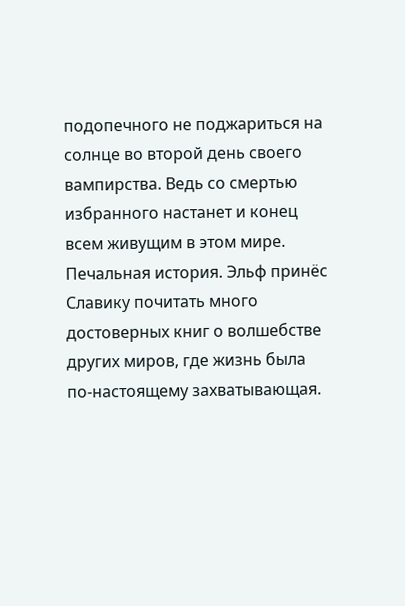подопечного не поджариться на солнце во второй день своего вампирства. Ведь со смертью избранного настанет и конец всем живущим в этом мире. Печальная история. Эльф принёс Славику почитать много достоверных книг о волшебстве других миров, где жизнь была по-настоящему захватывающая.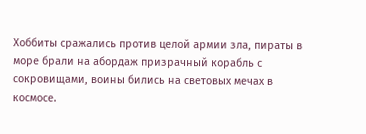Хоббиты сражались против целой армии зла, пираты в море брали на абордаж призрачный корабль с сокровищами, воины бились на световых мечах в космосе.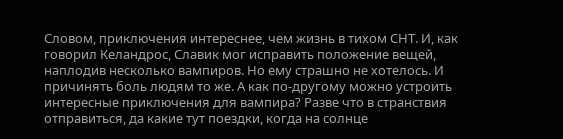Словом, приключения интереснее, чем жизнь в тихом СНТ. И, как говорил Келандрос, Славик мог исправить положение вещей, наплодив несколько вампиров. Но ему страшно не хотелось. И причинять боль людям то же. А как по-другому можно устроить интересные приключения для вампира? Разве что в странствия отправиться, да какие тут поездки, когда на солнце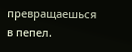превращаешься в пепел.